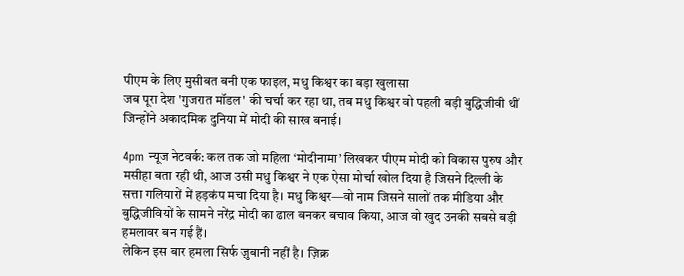पीएम के लिए मुसीबत बनी एक फाइल, मधु किश्वर का बड़ा खुलासा
जब पूरा देश 'गुजरात मॉडल' की चर्चा कर रहा था, तब मधु किश्वर वो पहली बड़ी बुद्धिजीवी थीं जिन्होंने अकादमिक दुनिया में मोदी की साख बनाई।

4pm न्यूज नेटवर्क: कल तक जो महिला ‘मोदीनामा’ लिखकर पीएम मोदी को विकास पुरुष और मसीहा बता रही थी, आज उसी मधु किश्वर ने एक ऐसा मोर्चा खोल दिया है जिसने दिल्ली के सत्ता गलियारों में हड़कंप मचा दिया है। मधु किश्वर—वो नाम जिसने सालों तक मीडिया और बुद्धिजीवियों के सामने नरेंद्र मोदी का ढाल बनकर बचाव किया, आज वो खुद उनकी सबसे बड़ी हमलावर बन गई हैं।
लेकिन इस बार हमला सिर्फ ज़ुबानी नहीं है। ज़िक्र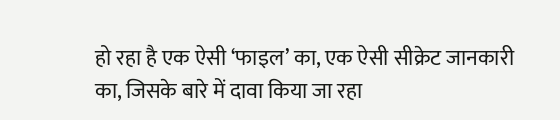हो रहा है एक ऐसी ‘फाइल’ का, एक ऐसी सीक्रेट जानकारी का, जिसके बारे में दावा किया जा रहा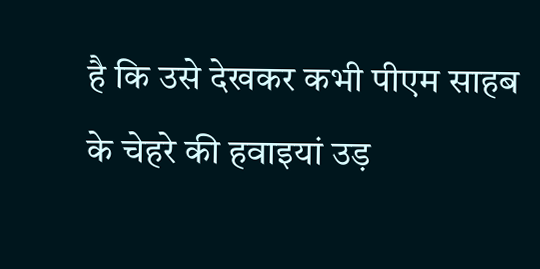है कि उसे देखकर कभी पीएम साहब के चेहरे की हवाइयां उड़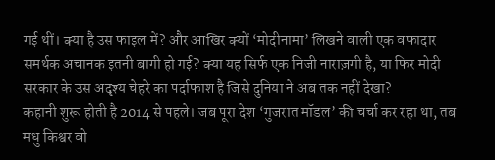गई थीं। क्या है उस फाइल में? और आखिर क्यों ‘मोदीनामा’ लिखने वाली एक वफादार समर्थक अचानक इतनी बागी हो गई? क्या यह सिर्फ एक निजी नाराज़गी है, या फिर मोदी सरकार के उस अदृश्य चेहरे का पर्दाफाश है जिसे दुनिया ने अब तक नहीं देखा?
कहानी शुरू होती है 2014 से पहले। जब पूरा देश ‘गुजरात मॉडल’ की चर्चा कर रहा था, तब मधु किश्वर वो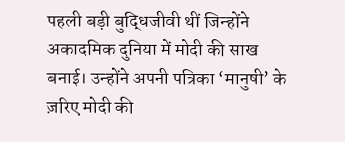पहली बड़ी बुद्धिजीवी थीं जिन्होंने अकादमिक दुनिया में मोदी की साख बनाई। उन्होंने अपनी पत्रिका ‘मानुषी’ के ज़रिए मोदी की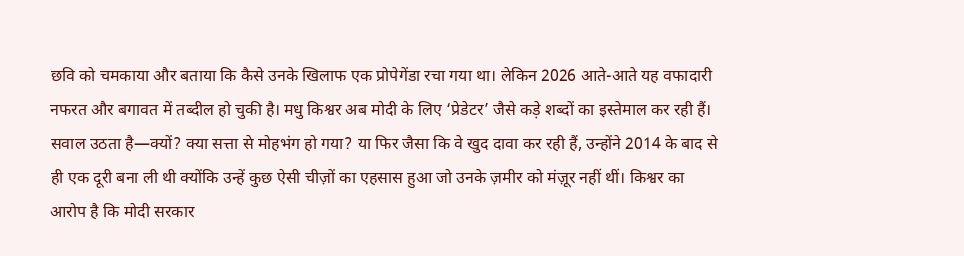छवि को चमकाया और बताया कि कैसे उनके खिलाफ एक प्रोपेगेंडा रचा गया था। लेकिन 2026 आते-आते यह वफादारी नफरत और बगावत में तब्दील हो चुकी है। मधु किश्वर अब मोदी के लिए ‘प्रेडेटर’ जैसे कड़े शब्दों का इस्तेमाल कर रही हैं।
सवाल उठता है—क्यों? क्या सत्ता से मोहभंग हो गया? या फिर जैसा कि वे खुद दावा कर रही हैं, उन्होंने 2014 के बाद से ही एक दूरी बना ली थी क्योंकि उन्हें कुछ ऐसी चीज़ों का एहसास हुआ जो उनके ज़मीर को मंज़ूर नहीं थीं। किश्वर का आरोप है कि मोदी सरकार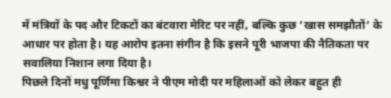में मंत्रियों के पद और टिकटों का बंटवारा मेरिट पर नहीं, बल्कि कुछ ‘खास समझौतों’ के आधार पर होता है। यह आरोप इतना संगीन है कि इसने पूरी भाजपा की नैतिकता पर सवालिया निशान लगा दिया है।
पिछले दिनों मधु पूर्णिमा किश्वर ने पीएम मोदी पर महिलाओं को लेकर बहुत ही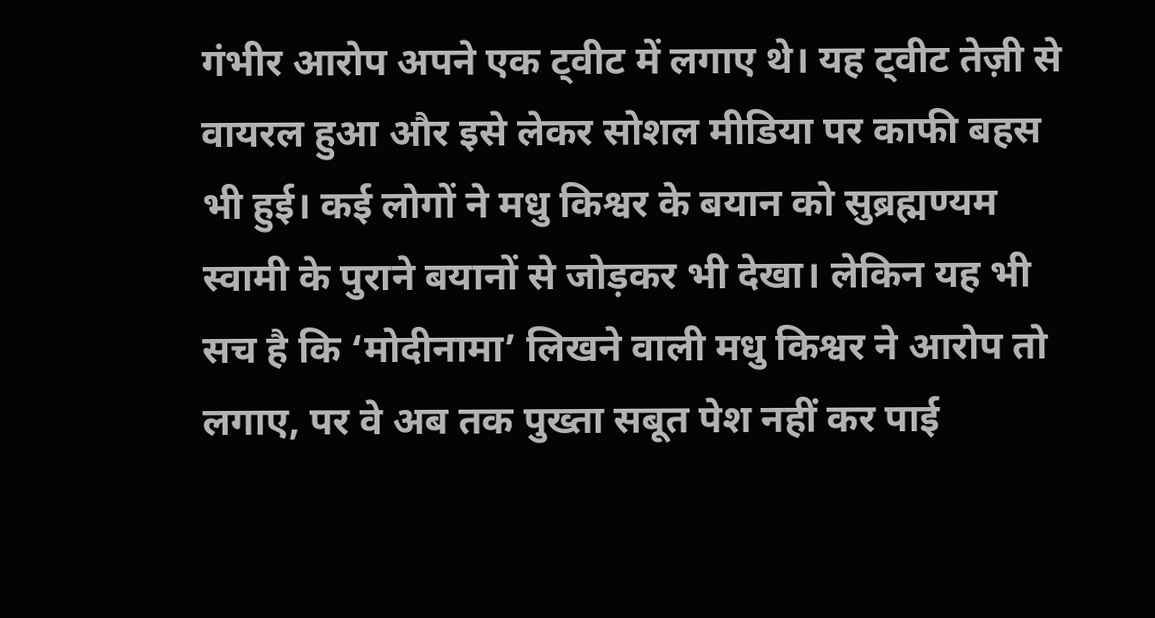गंभीर आरोप अपने एक ट्वीट में लगाए थे। यह ट्वीट तेज़ी से वायरल हुआ और इसे लेकर सोशल मीडिया पर काफी बहस भी हुई। कई लोगों ने मधु किश्वर के बयान को सुब्रह्मण्यम स्वामी के पुराने बयानों से जोड़कर भी देखा। लेकिन यह भी सच है कि ‘मोदीनामा’ लिखने वाली मधु किश्वर ने आरोप तो लगाए, पर वे अब तक पुख्ता सबूत पेश नहीं कर पाई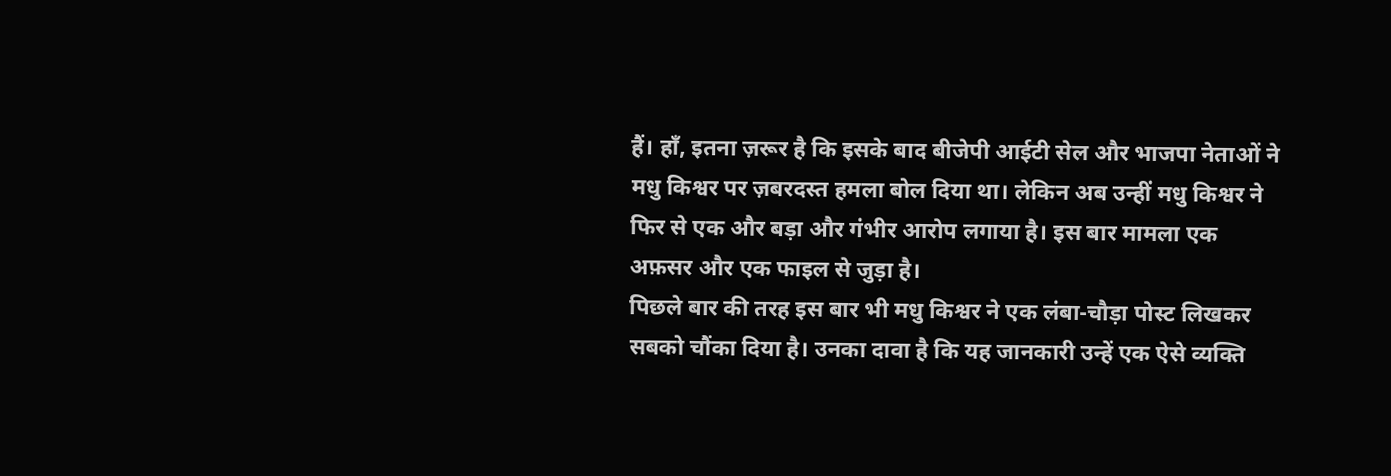हैं। हाँ, इतना ज़रूर है कि इसके बाद बीजेपी आईटी सेल और भाजपा नेताओं ने मधु किश्वर पर ज़बरदस्त हमला बोल दिया था। लेकिन अब उन्हीं मधु किश्वर ने फिर से एक और बड़ा और गंभीर आरोप लगाया है। इस बार मामला एक अफ़सर और एक फाइल से जुड़ा है।
पिछले बार की तरह इस बार भी मधु किश्वर ने एक लंबा-चौड़ा पोस्ट लिखकर सबको चौंका दिया है। उनका दावा है कि यह जानकारी उन्हें एक ऐसे व्यक्ति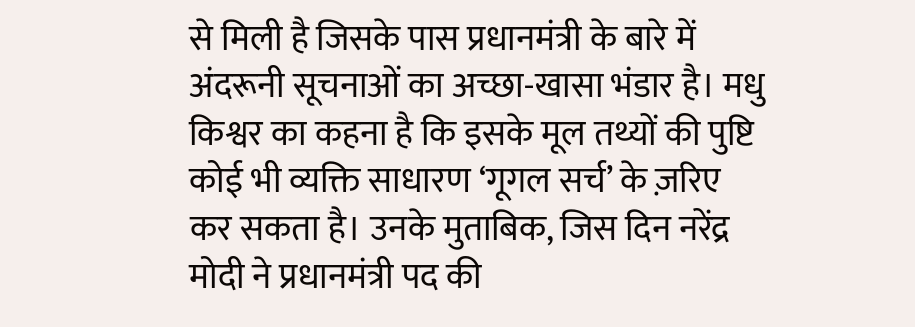से मिली है जिसके पास प्रधानमंत्री के बारे में अंदरूनी सूचनाओं का अच्छा-खासा भंडार है। मधु किश्वर का कहना है कि इसके मूल तथ्यों की पुष्टि कोई भी व्यक्ति साधारण ‘गूगल सर्च’ के ज़रिए कर सकता है। उनके मुताबिक, जिस दिन नरेंद्र मोदी ने प्रधानमंत्री पद की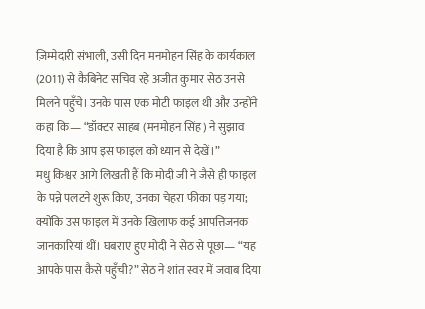ज़िम्मेदारी संभाली, उसी दिन मनमोहन सिंह के कार्यकाल (2011) से कैबिनेट सचिव रहे अजीत कुमार सेठ उनसे मिलने पहुँचे। उनके पास एक मोटी फाइल थी और उन्होंने कहा कि— “डॉक्टर साहब (मनमोहन सिंह) ने सुझाव दिया है कि आप इस फाइल को ध्यान से देखें।”
मधु किश्वर आगे लिखती हैं कि मोदी जी ने जैसे ही फाइल के पन्ने पलटने शुरू किए, उनका चेहरा फीका पड़ गया; क्योंकि उस फाइल में उनके खिलाफ कई आपत्तिजनक जानकारियां थीं। घबराए हुए मोदी ने सेठ से पूछा— “यह आपके पास कैसे पहुँची?” सेठ ने शांत स्वर में जवाब दिया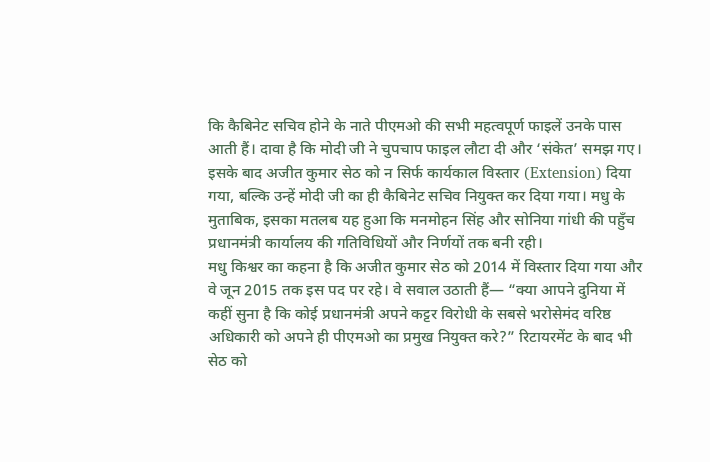कि कैबिनेट सचिव होने के नाते पीएमओ की सभी महत्वपूर्ण फाइलें उनके पास आती हैं। दावा है कि मोदी जी ने चुपचाप फाइल लौटा दी और ‘संकेत’ समझ गए। इसके बाद अजीत कुमार सेठ को न सिर्फ कार्यकाल विस्तार (Extension) दिया गया, बल्कि उन्हें मोदी जी का ही कैबिनेट सचिव नियुक्त कर दिया गया। मधु के मुताबिक, इसका मतलब यह हुआ कि मनमोहन सिंह और सोनिया गांधी की पहुँच प्रधानमंत्री कार्यालय की गतिविधियों और निर्णयों तक बनी रही।
मधु किश्वर का कहना है कि अजीत कुमार सेठ को 2014 में विस्तार दिया गया और वे जून 2015 तक इस पद पर रहे। वे सवाल उठाती हैं— “क्या आपने दुनिया में कहीं सुना है कि कोई प्रधानमंत्री अपने कट्टर विरोधी के सबसे भरोसेमंद वरिष्ठ अधिकारी को अपने ही पीएमओ का प्रमुख नियुक्त करे?” रिटायरमेंट के बाद भी सेठ को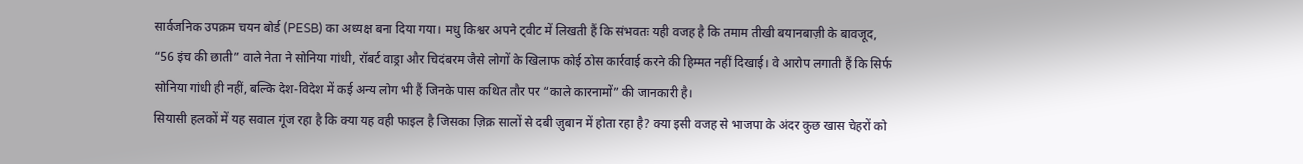सार्वजनिक उपक्रम चयन बोर्ड (PESB) का अध्यक्ष बना दिया गया। मधु किश्वर अपने ट्वीट में लिखती हैं कि संभवतः यही वजह है कि तमाम तीखी बयानबाज़ी के बावजूद, “56 इंच की छाती” वाले नेता ने सोनिया गांधी, रॉबर्ट वाड्रा और चिदंबरम जैसे लोगों के खिलाफ कोई ठोस कार्रवाई करने की हिम्मत नहीं दिखाई। वे आरोप लगाती हैं कि सिर्फ सोनिया गांधी ही नहीं, बल्कि देश-विदेश में कई अन्य लोग भी हैं जिनके पास कथित तौर पर “काले कारनामों” की जानकारी है।
सियासी हलकों में यह सवाल गूंज रहा है कि क्या यह वही फाइल है जिसका ज़िक्र सालों से दबी ज़ुबान में होता रहा है? क्या इसी वजह से भाजपा के अंदर कुछ खास चेहरों को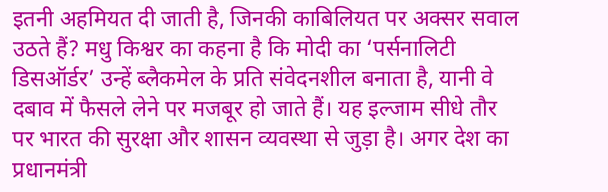इतनी अहमियत दी जाती है, जिनकी काबिलियत पर अक्सर सवाल उठते हैं? मधु किश्वर का कहना है कि मोदी का ‘पर्सनालिटी डिसऑर्डर’ उन्हें ब्लैकमेल के प्रति संवेदनशील बनाता है, यानी वे दबाव में फैसले लेने पर मजबूर हो जाते हैं। यह इल्जाम सीधे तौर पर भारत की सुरक्षा और शासन व्यवस्था से जुड़ा है। अगर देश का प्रधानमंत्री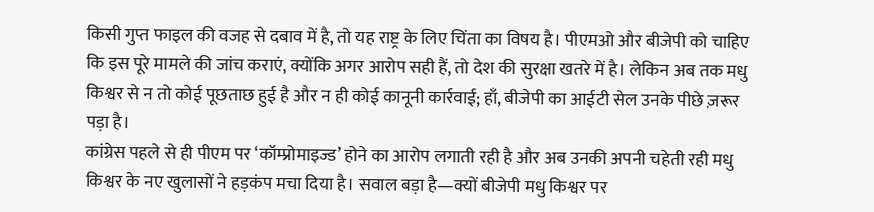किसी गुप्त फाइल की वजह से दबाव में है, तो यह राष्ट्र के लिए चिंता का विषय है। पीएमओ और बीजेपी को चाहिए कि इस पूरे मामले की जांच कराएं, क्योंकि अगर आरोप सही हैं, तो देश की सुरक्षा खतरे में है। लेकिन अब तक मधु किश्वर से न तो कोई पूछताछ हुई है और न ही कोई कानूनी कार्रवाई; हाँ, बीजेपी का आईटी सेल उनके पीछे ज़रूर पड़ा है।
कांग्रेस पहले से ही पीएम पर ‘कॉम्प्रोमाइज्ड’ होने का आरोप लगाती रही है और अब उनकी अपनी चहेती रही मधु किश्वर के नए खुलासों ने हड़कंप मचा दिया है। सवाल बड़ा है—क्यों बीजेपी मधु किश्वर पर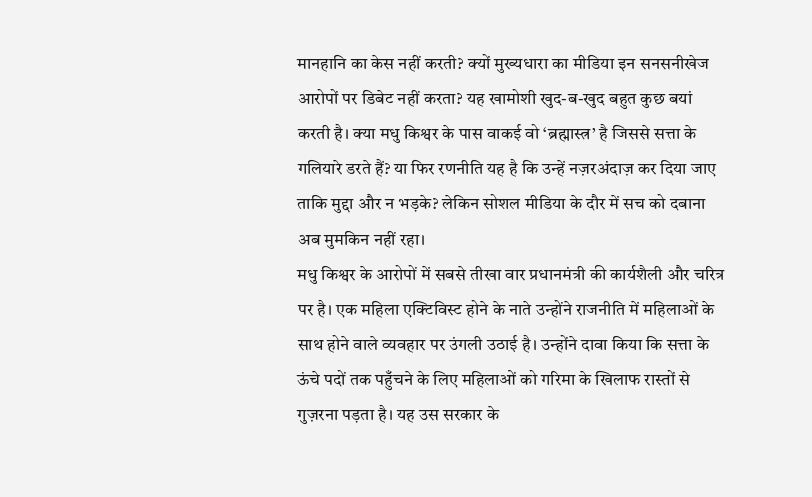मानहानि का केस नहीं करती? क्यों मुख्यधारा का मीडिया इन सनसनीखेज आरोपों पर डिबेट नहीं करता? यह खामोशी खुद-ब-खुद बहुत कुछ बयां करती है। क्या मधु किश्वर के पास वाकई वो ‘ब्रह्मास्त्र’ है जिससे सत्ता के गलियारे डरते हैं? या फिर रणनीति यह है कि उन्हें नज़रअंदाज़ कर दिया जाए ताकि मुद्दा और न भड़के? लेकिन सोशल मीडिया के दौर में सच को दबाना अब मुमकिन नहीं रहा।
मधु किश्वर के आरोपों में सबसे तीखा वार प्रधानमंत्री की कार्यशैली और चरित्र पर है। एक महिला एक्टिविस्ट होने के नाते उन्होंने राजनीति में महिलाओं के साथ होने वाले व्यवहार पर उंगली उठाई है। उन्होंने दावा किया कि सत्ता के ऊंचे पदों तक पहुँचने के लिए महिलाओं को गरिमा के खिलाफ रास्तों से गुज़रना पड़ता है। यह उस सरकार के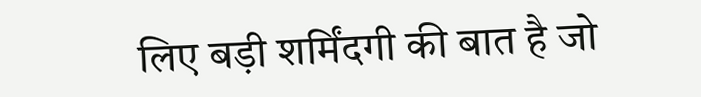लिए बड़ी शर्मिंदगी की बात है जो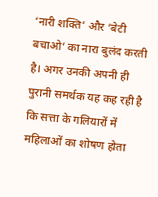‘नारी शक्ति’ और ‘बेटी बचाओ’ का नारा बुलंद करती है। अगर उनकी अपनी ही पुरानी समर्थक यह कह रही है कि सत्ता के गलियारों में महिलाओं का शोषण होता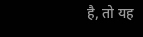है, तो यह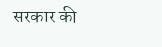सरकार की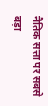नैतिक सत्ता पर सबसे बड़ा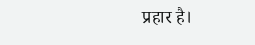प्रहार है।